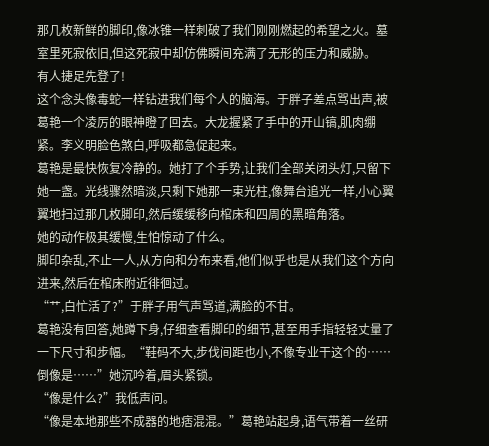那几枚新鲜的脚印,像冰锥一样刺破了我们刚刚燃起的希望之火。墓室里死寂依旧,但这死寂中却仿佛瞬间充满了无形的压力和威胁。
有人捷足先登了!
这个念头像毒蛇一样钻进我们每个人的脑海。于胖子差点骂出声,被葛艳一个凌厉的眼神瞪了回去。大龙握紧了手中的开山镐,肌肉绷紧。李义明脸色煞白,呼吸都急促起来。
葛艳是最快恢复冷静的。她打了个手势,让我们全部关闭头灯,只留下她一盏。光线骤然暗淡,只剩下她那一束光柱,像舞台追光一样,小心翼翼地扫过那几枚脚印,然后缓缓移向棺床和四周的黑暗角落。
她的动作极其缓慢,生怕惊动了什么。
脚印杂乱,不止一人,从方向和分布来看,他们似乎也是从我们这个方向进来,然后在棺床附近徘徊过。
“艹,白忙活了?”于胖子用气声骂道,满脸的不甘。
葛艳没有回答,她蹲下身,仔细查看脚印的细节,甚至用手指轻轻丈量了一下尺寸和步幅。“鞋码不大,步伐间距也小,不像专业干这个的……倒像是……”她沉吟着,眉头紧锁。
“像是什么?”我低声问。
“像是本地那些不成器的地痞混混。”葛艳站起身,语气带着一丝研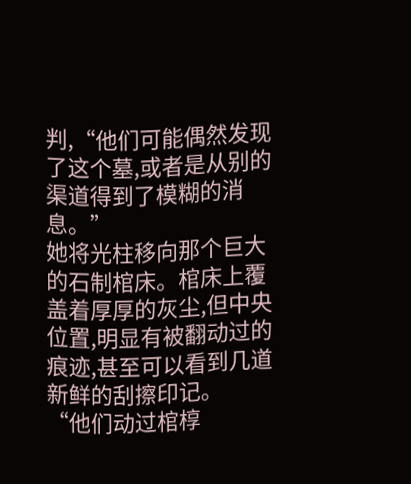判,“他们可能偶然发现了这个墓,或者是从别的渠道得到了模糊的消息。”
她将光柱移向那个巨大的石制棺床。棺床上覆盖着厚厚的灰尘,但中央位置,明显有被翻动过的痕迹,甚至可以看到几道新鲜的刮擦印记。
“他们动过棺椁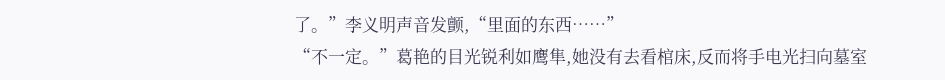了。”李义明声音发颤,“里面的东西……”
“不一定。”葛艳的目光锐利如鹰隼,她没有去看棺床,反而将手电光扫向墓室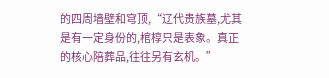的四周墙壁和穹顶,“辽代贵族墓,尤其是有一定身份的,棺椁只是表象。真正的核心陪葬品,往往另有玄机。”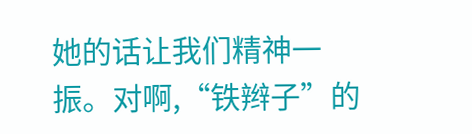她的话让我们精神一振。对啊,“铁辫子”的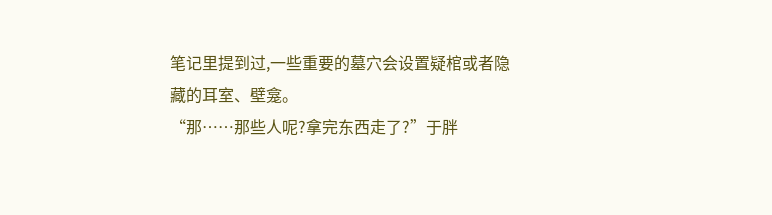笔记里提到过,一些重要的墓穴会设置疑棺或者隐藏的耳室、壁龛。
“那……那些人呢?拿完东西走了?”于胖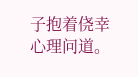子抱着侥幸心理问道。